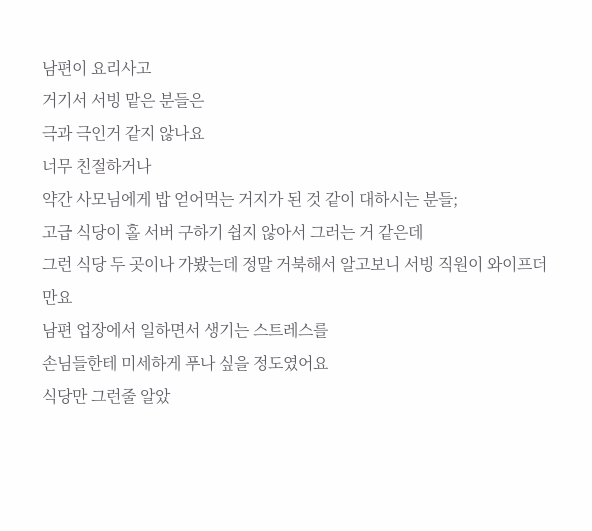남편이 요리사고
거기서 서빙 맡은 분들은
극과 극인거 같지 않나요
너무 친절하거나
약간 사모님에게 밥 얻어먹는 거지가 된 것 같이 대하시는 분들;
고급 식당이 홀 서버 구하기 쉽지 않아서 그러는 거 같은데
그런 식당 두 곳이나 가봤는데 정말 거북해서 알고보니 서빙 직원이 와이프더만요
남편 업장에서 일하면서 생기는 스트레스를
손님들한테 미세하게 푸나 싶을 정도였어요
식당만 그런줄 알았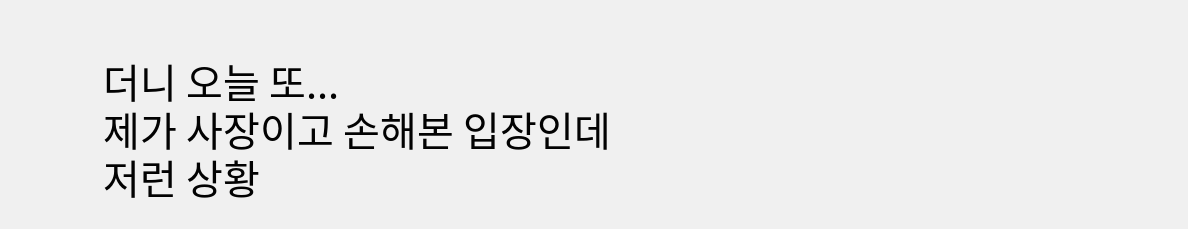더니 오늘 또...
제가 사장이고 손해본 입장인데
저런 상황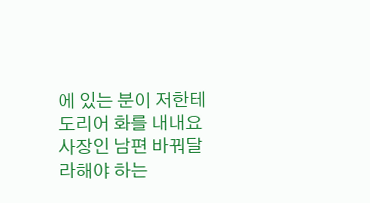에 있는 분이 저한테 도리어 화를 내내요
사장인 남편 바꿔달라해야 하는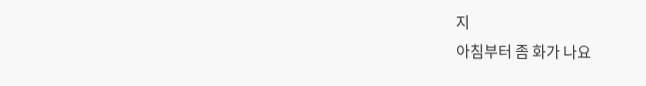지
아침부터 좀 화가 나요